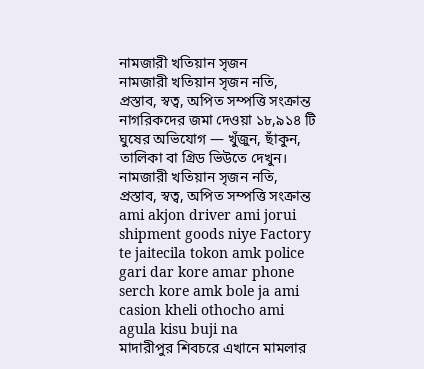নামজারী খতিয়ান সৃজন
নামজারী খতিয়ান সৃজন নতি, প্রস্তাব, স্বত্ব, অপিত সম্পত্তি সংক্রান্ত
নাগরিকদের জমা দেওয়া ১৮,৯১৪ টি ঘুষের অভিযোগ — খুঁজুন, ছাঁকুন, তালিকা বা গ্রিড ভিউতে দেখুন।
নামজারী খতিয়ান সৃজন নতি, প্রস্তাব, স্বত্ব, অপিত সম্পত্তি সংক্রান্ত
ami akjon driver ami jorui shipment goods niye Factory te jaitecila tokon amk police gari dar kore amar phone serch kore amk bole ja ami casion kheli othocho ami agula kisu buji na
মাদারীপুর শিবচরে এখানে মামলার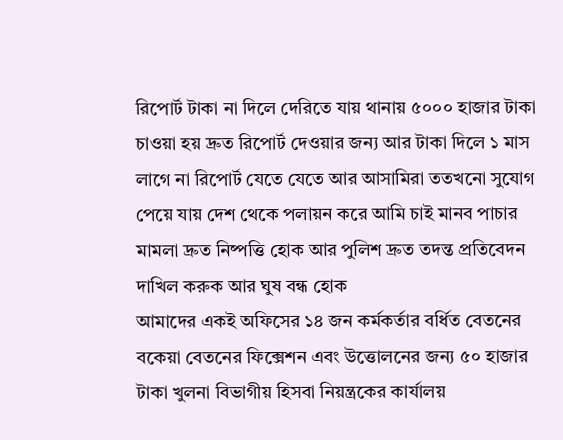রিপোর্ট টাকা না দিলে দেরিতে যায় থানায় ৫০০০ হাজার টাকা চাওয়া হয় দ্রুত রিপোর্ট দেওয়ার জন্য আর টাকা দিলে ১ মাস লাগে না রিপোর্ট যেতে যেতে আর আসামিরা ততখনো সুযোগ পেয়ে যায় দেশ থেকে পলায়ন করে আমি চাই মানব পাচার মামলা দ্রুত নিষ্পত্তি হোক আর পুলিশ দ্রুত তদন্ত প্রতিবেদন দাখিল করুক আর ঘুষ বন্ধ হোক
আমাদের একই অফিসের ১৪ জন কর্মকর্তার বর্ধিত বেতনের বকেয়া বেতনের ফিক্সেশন এবং উত্তোলনের জন্য ৫০ হাজার টাকা খুলনা বিভাগীয় হিসবা নিয়ন্ত্রকের কার্যালয়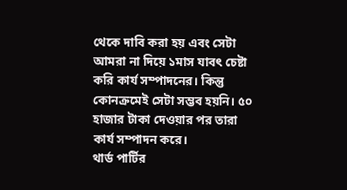থেকে দাবি করা হয় এবং সেটা আমরা না দিয়ে ১মাস যাবৎ চেষ্টা করি কার্য সম্পাদনের। কিন্তু কোনক্রমেই সেটা সম্ভব হয়নি। ৫০ হাজার টাকা দেওয়ার পর তারা কার্য সম্পাদন করে।
থার্ড পার্টির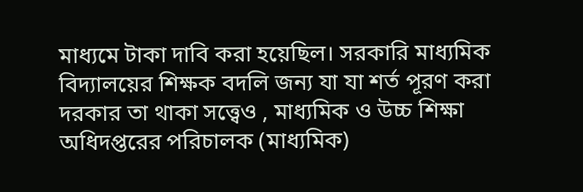মাধ্যমে টাকা দাবি করা হয়েছিল। সরকারি মাধ্যমিক বিদ্যালয়ের শিক্ষক বদলি জন্য যা যা শর্ত পূরণ করা দরকার তা থাকা সত্ত্বেও , মাধ্যমিক ও উচ্চ শিক্ষা অধিদপ্তরের পরিচালক (মাধ্যমিক)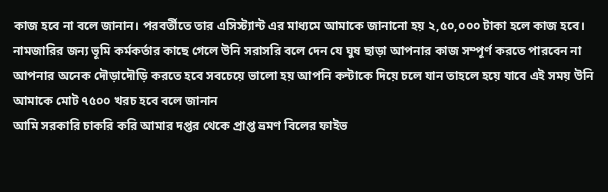কাজ হবে না বলে জানান। পরবর্তীতে তার এসিস্ট্যান্ট এর মাধ্যমে আমাকে জানানো হয় ২,৫০,০০০ টাকা হলে কাজ হবে।
নামজারির জন্য ভূমি কর্মকর্তার কাছে গেলে উনি সরাসরি বলে দেন যে ঘুষ ছাড়া আপনার কাজ সম্পূর্ণ করতে পারবেন না আপনার অনেক দৌড়াদৌড়ি করতে হবে সবচেয়ে ভালো হয় আপনি কন্টাকে দিয়ে চলে যান তাহলে হয়ে যাবে এই সময় উনি আমাকে মোট ৭৫০০ খরচ হবে বলে জানান
আমি সরকারি চাকরি করি আমার দপ্তর থেকে প্রাপ্ত ভ্রমণ বিলের ফাইভ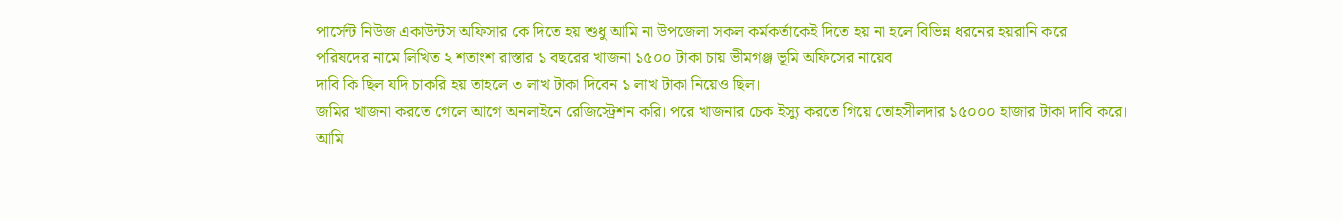পার্সেন্ট নিউজ একাউন্টস অফিসার কে দিতে হয় শুধু আমি না উপজেলা সকল কর্মকর্তাকেই দিতে হয় না হলে বিভিন্ন ধরনের হয়রানি করে
পরিষদের নামে লিখিত ২ শতাংশ রাস্তার ১ বছরের খাজনা ১৫০০ টাকা চায় ভীমগঞ্জ ভূমি অফিসের নায়েব
দাবি কি ছিল যদি চাকরি হয় তাহলে ৩ লাখ টাকা দিবেন ১ লাখ টাকা নিয়েও ছিল।
জমির খাজনা করতে গেলে আগে অনলাইনে রেজিস্ট্রেশন করি। পরে খাজনার চেক ইস্যু করতে গিয়ে তোহসীলদার ১৫০০০ হাজার টাকা দাবি করে। আমি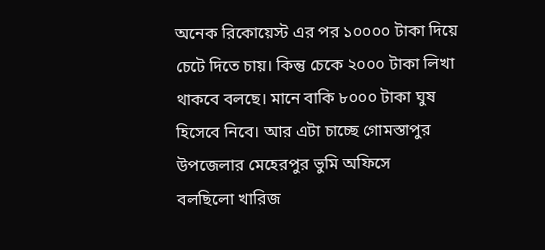অনেক রিকোয়েস্ট এর পর ১০০০০ টাকা দিয়ে চেটে দিতে চায়। কিন্তু চেকে ২০০০ টাকা লিখা থাকবে বলছে। মানে বাকি ৮০০০ টাকা ঘুষ হিসেবে নিবে। আর এটা চাচ্ছে গোমস্তাপুর উপজেলার মেহেরপুর ভুমি অফিসে
বলছিলো খারিজ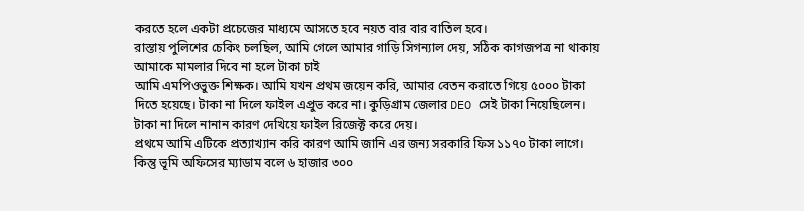করতে হলে একটা প্রচেজের মাধ্যমে আসতে হবে নয়ত বার বার বাতিল হবে।
রাস্তায় পুলিশের চেকিং চলছিল, আমি গেলে আমার গাড়ি সিগন্যাল দেয়, সঠিক কাগজপত্র না থাকায় আমাকে মামলার দিবে না হলে টাকা চাই
আমি এমপিওভুক্ত শিক্ষক। আমি যখন প্রথম জয়েন করি, আমার বেতন করাতে গিয়ে ৫০০০ টাকা দিতে হয়েছে। টাকা না দিলে ফাইল এপ্রুভ করে না। কুড়িগ্রাম জেলার DEO সেই টাকা নিয়েছিলেন। টাকা না দিলে নানান কারণ দেখিয়ে ফাইল রিজেক্ট করে দেয়।
প্রথমে আমি এটিকে প্রত্যাখ্যান করি কারণ আমি জানি এর জন্য সরকারি ফিস ১১৭০ টাকা লাগে। কিন্তু ভূমি অফিসের ম্যাডাম বলে ৬ হাজার ৩০০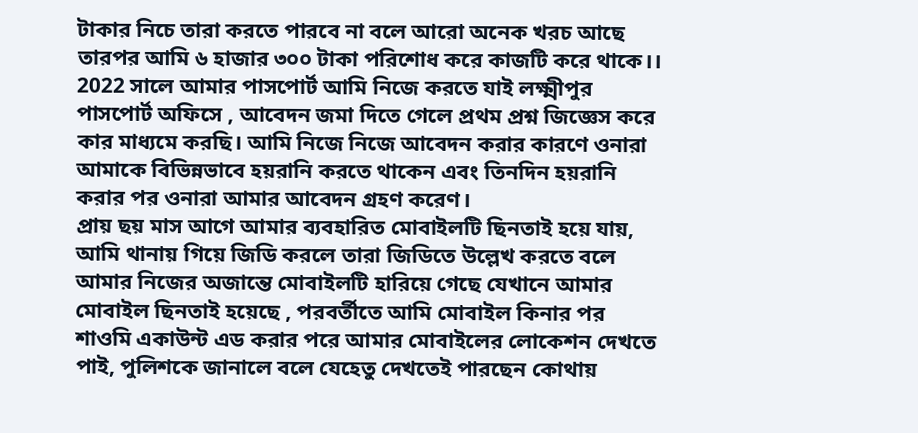টাকার নিচে তারা করতে পারবে না বলে আরো অনেক খরচ আছে তারপর আমি ৬ হাজার ৩০০ টাকা পরিশোধ করে কাজটি করে থাকে।।
2022 সালে আমার পাসপোর্ট আমি নিজে করতে যাই লক্ষ্মীপুর পাসপোর্ট অফিসে , আবেদন জমা দিতে গেলে প্রথম প্রশ্ন জিজ্ঞেস করে কার মাধ্যমে করছি। আমি নিজে নিজে আবেদন করার কারণে ওনারা আমাকে বিভিন্নভাবে হয়রানি করতে থাকেন এবং তিনদিন হয়রানি করার পর ওনারা আমার আবেদন গ্রহণ করেণ।
প্রায় ছয় মাস আগে আমার ব্যবহারিত মোবাইলটি ছিনতাই হয়ে যায়, আমি থানায় গিয়ে জিডি করলে তারা জিডিতে উল্লেখ করতে বলে আমার নিজের অজান্তে মোবাইলটি হারিয়ে গেছে যেখানে আমার মোবাইল ছিনতাই হয়েছে , পরবর্তীতে আমি মোবাইল কিনার পর শাওমি একাউন্ট এড করার পরে আমার মোবাইলের লোকেশন দেখতে পাই, পুলিশকে জানালে বলে যেহেতু দেখতেই পারছেন কোথায়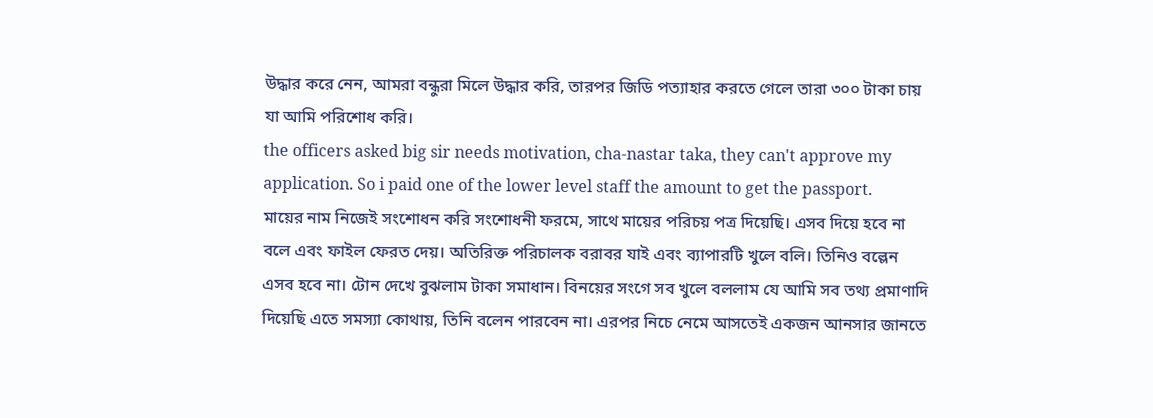উদ্ধার করে নেন, আমরা বন্ধুরা মিলে উদ্ধার করি, তারপর জিডি পত্যাহার করতে গেলে তারা ৩০০ টাকা চায় যা আমি পরিশোধ করি।
the officers asked big sir needs motivation, cha-nastar taka, they can't approve my application. So i paid one of the lower level staff the amount to get the passport.
মায়ের নাম নিজেই সংশোধন করি সংশোধনী ফরমে, সাথে মায়ের পরিচয় পত্র দিয়েছি। এসব দিয়ে হবে না বলে এবং ফাইল ফেরত দেয়। অতিরিক্ত পরিচালক বরাবর যাই এবং ব্যাপারটি খুলে বলি। তিনিও বল্লেন এসব হবে না। টোন দেখে বুঝলাম টাকা সমাধান। বিনয়ের সংগে সব খুলে বললাম যে আমি সব তথ্য প্রমাণাদি দিয়েছি এতে সমস্যা কোথায়, তিনি বলেন পারবেন না। এরপর নিচে নেমে আসতেই একজন আনসার জানতে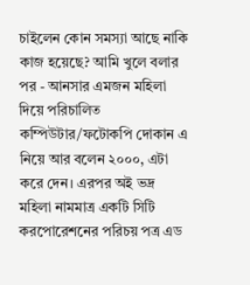চাইলেন কোন সমস্যা আছে নাকি কাজ হয়েছে? আমি খুলে বলার পর - আনসার এমজন মহিলা দিয়ে পরিচালিত কম্পিউটার/ফটোকপি দোকান এ নিয়ে আর বলেন ২০০০, এটা করে দেন। এরপর অই ভদ্র মহিলা নামমাত্র একটি সিটি করপোরেশনের পরিচয় পত্র এড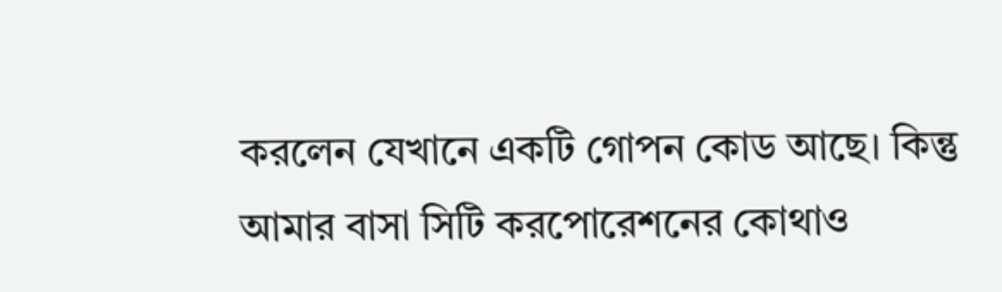করলেন যেখানে একটি গোপন কোড আছে। কিন্তু আমার বাসা সিটি করপোরেশনের কোথাও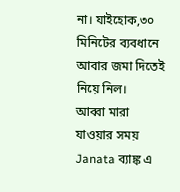না। যাইহোক,৩০ মিনিটের ব্যবধানে আবার জমা দিতেই নিয়ে নিল।
আব্বা মারা যাওয়ার সময় Janata ব্যাঙ্ক এ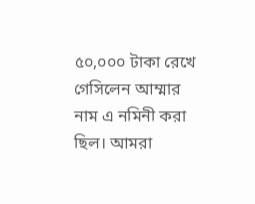৫০,০০০ টাকা রেখে গেসিলেন আম্মার নাম এ নমিনী করা ছিল। আমরা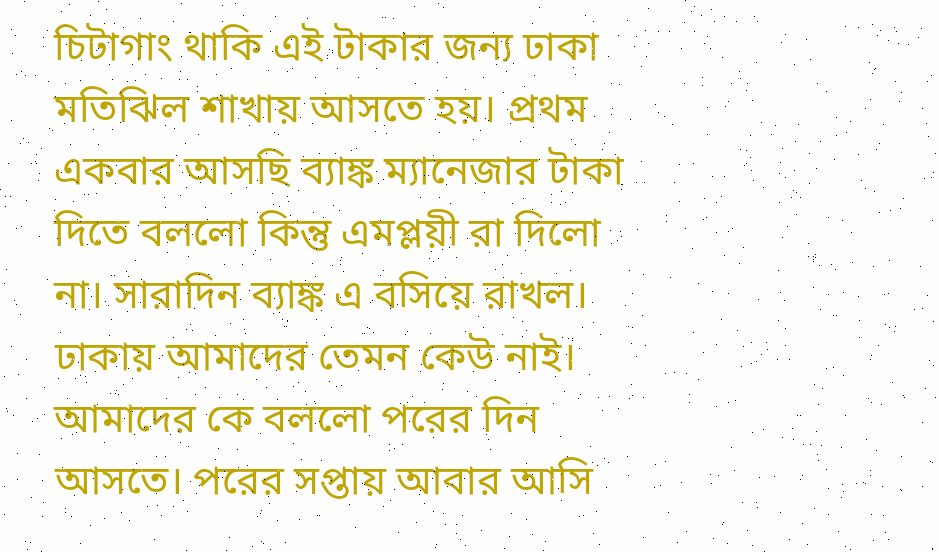চিটাগাং থাকি এই টাকার জন্য ঢাকা মতিঝিল শাখায় আসতে হয়। প্রথম একবার আসছি ব্যাঙ্ক ম্যানেজার টাকা দিতে বললো কিন্তু এমপ্লয়ী রা দিলো না। সারাদিন ব্যাঙ্ক এ বসিয়ে রাখল। ঢাকায় আমাদের তেমন কেউ নাই। আমাদের কে বললো পরের দিন আসতে। পরের সপ্তায় আবার আসি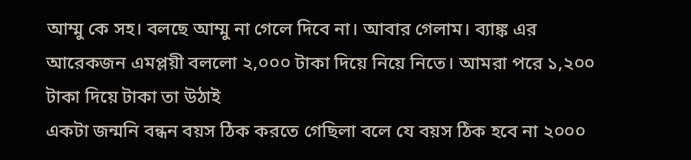আম্মু কে সহ। বলছে আম্মু না গেলে দিবে না। আবার গেলাম। ব্যাঙ্ক এর আরেকজন এমপ্লয়ী বললো ২,০০০ টাকা দিয়ে নিয়ে নিতে। আমরা পরে ১,২০০ টাকা দিয়ে টাকা তা উঠাই
একটা জন্মনি বন্ধন বয়স ঠিক করতে গেছিলা বলে যে বয়স ঠিক হবে না ২০০০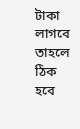টাকা লাগবে তাহলে ঠিক হবে